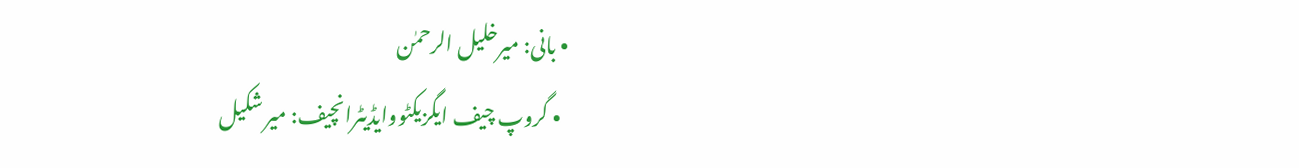• بانی: میرخلیل الرحمٰن
  • گروپ چیف ایگزیکٹووایڈیٹرانچیف: میر شکیل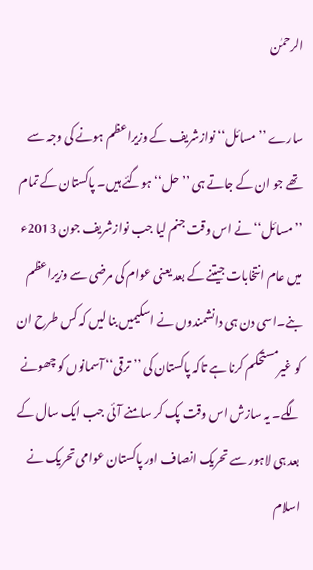الرحمٰن

سارے ’’مسائل‘‘ نوازشریف کے وزیراعظم ہونے کی وجہ سے تھے جو ان کے جاتے ہی ’’حل‘‘ ہوگئے ہیں۔ پاکستان کے تمام ’’مسائل‘‘ نے اس وقت جنم لیا جب نوازشریف جون 2013ء میں عام انتخابات جیتنے کے بعد یعنی عوام کی مرضی سے وزیراعظم بنے۔اسی دن ہی دانشمندوں نے اسکیمیں بنا لیں کہ کس طرح ان کو غیرمستحکم کرنا ہے تاکہ پاکستان کی ’’ترقی‘‘ آسمانوں کو چھونے لگے۔ یہ سازش اس وقت پک کر سامنے آئی جب ایک سال کے بعد ہی لاہور سے تحریک انصاف اور پاکستان عوامی تحریک نے اسلام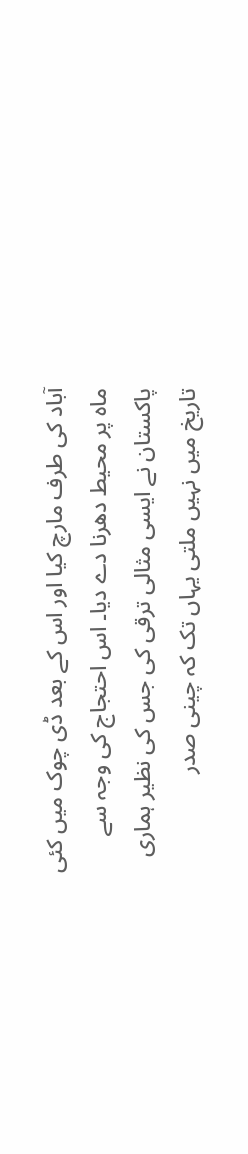آباد کی طرف مارچ کیا اور اس کے بعد ڈی چوک میں کئی ماہ پر محیط دھرنا دے دیا۔ اس احتجاج کی وجہ سے پاکستان نے ایسی مثالی ترقی کی جس کی نظیر ہماری تاریخ میں نہیں ملتی یہاں تک کہ چینی صدر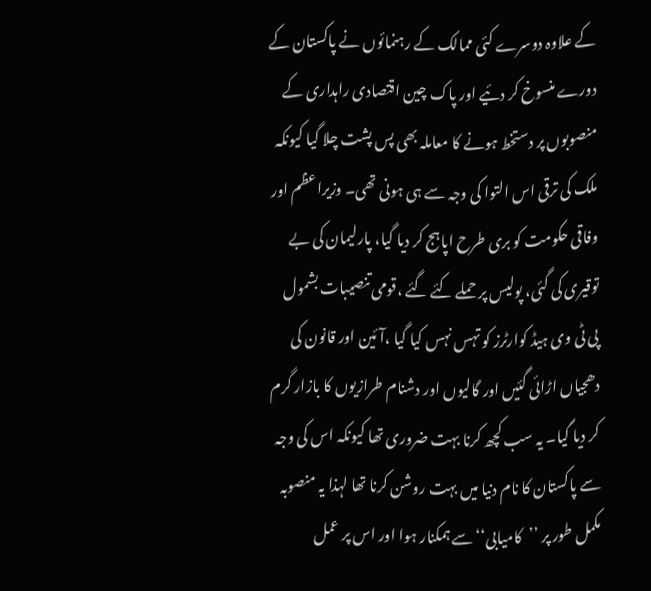کے علاوہ دوسرے کئی ممالک کے رہنمائوں نے پاکستان کے دورے منسوخ کر دئیے اور پاک چین اقتصادی راہداری کے منصوبوں پر دستخط ہونے کا معاملہ بھی پس پشت چلا گیا کیونکہ ملک کی ترقی اس التوا کی وجہ سے ہی ہونی تھی۔ وزیراعظم اور وفاقی حکومت کو بری طرح اپاہج کر دیا گیا، پارلیمان کی بے توقیری کی گئی، پولیس پر حملے کئے گئے ،قومی تنصیبات بشمول پی ٹی وی ہیڈ کوارٹرز کو تہس نہس کیا گیا ،آئین اور قانون کی دھجیاں اڑائی گئیں اور گالیوں اور دشنام طرازیوں کا بازار گرم کر دیا گیا۔ یہ سب کچھ کرنا بہت ضروری تھا کیونکہ اس کی وجہ سے پاکستان کا نام دنیا میں بہت روشن کرنا تھا لہذا یہ منصوبہ مکمل طور پر ’’کامیابی‘‘ سے ہمکنار ہوا اور اس پر عمل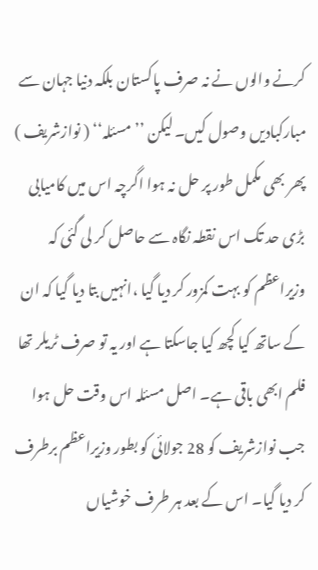کرنے والوں نے نہ صرف پاکستان بلکہ دنیا جہان سے مبارکبادیں وصول کیں۔ لیکن ’’مسئلہ‘‘ ( نوازشریف ) پھر بھی مکمل طور پر حل نہ ہوا اگرچہ اس میں کامیابی بڑی حد تک اس نقطہ نگاہ سے حاصل کر لی گئی کہ وزیراعظم کو بہت کمزور کر دیا گیا ،انہیں بتا دیا گیا کہ ان کے ساتھ کیا کچھ کیا جاسکتا ہے اور یہ تو صرف ٹریلر تھا فلم ابھی باقی ہے۔ اصل مسئلہ اس وقت حل ہوا جب نوازشریف کو 28 جولائی کو بطور وزیراعظم برطرف کر دیا گیا۔ اس کے بعد ہر طرف خوشیاں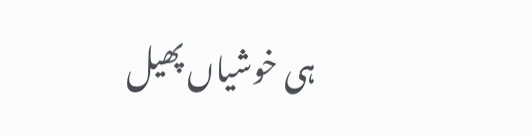ہی خوشیاں پھیل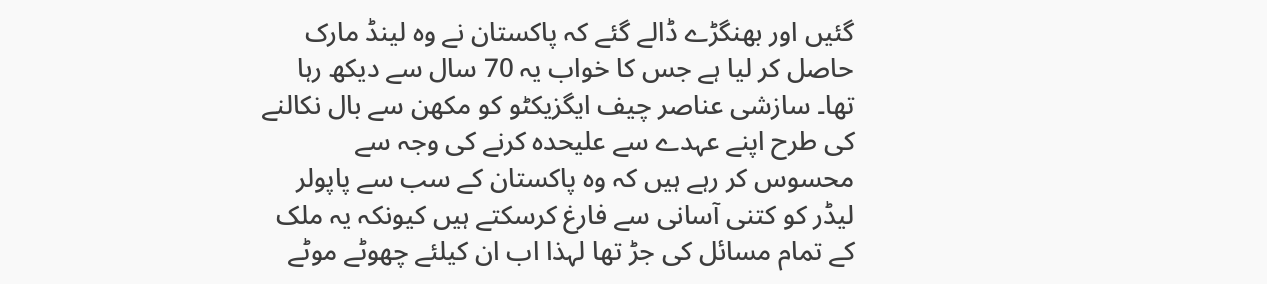گئیں اور بھنگڑے ڈالے گئے کہ پاکستان نے وہ لینڈ مارک حاصل کر لیا ہے جس کا خواب یہ 70 سال سے دیکھ رہا تھا۔ سازشی عناصر چیف ایگزیکٹو کو مکھن سے بال نکالنے کی طرح اپنے عہدے سے علیحدہ کرنے کی وجہ سے محسوس کر رہے ہیں کہ وہ پاکستان کے سب سے پاپولر لیڈر کو کتنی آسانی سے فارغ کرسکتے ہیں کیونکہ یہ ملک کے تمام مسائل کی جڑ تھا لہذا اب ان کیلئے چھوٹے موٹے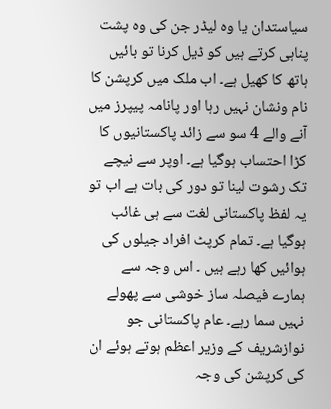سیاستدان یا وہ لیڈر جن کی وہ پشت پناہی کرتے ہیں کو ڈیل کرنا تو بائیں ہاتھ کا کھیل ہے۔ اب ملک میں کرپشن کا نام ونشان نہیں رہا اور پانامہ پیپرز میں آنے والے 4 سو سے زائد پاکستانیوں کا کڑا احتساب ہوگیا ہے۔ اوپر سے نیچے تک رشوت لینا تو دور کی بات ہے اب تو یہ لفظ پاکستانی لغت سے ہی غائب ہوگیا ہے۔ تمام کرپٹ افراد جیلوں کی ہوائیں کھا رہے ہیں ۔ اس وجہ سے ہمارے فیصلہ ساز خوشی سے پھولے نہیں سما رہے۔ عام پاکستانی جو نوازشریف کے وزیر اعظم ہوتے ہوئے ان کی کرپشن کی وجہ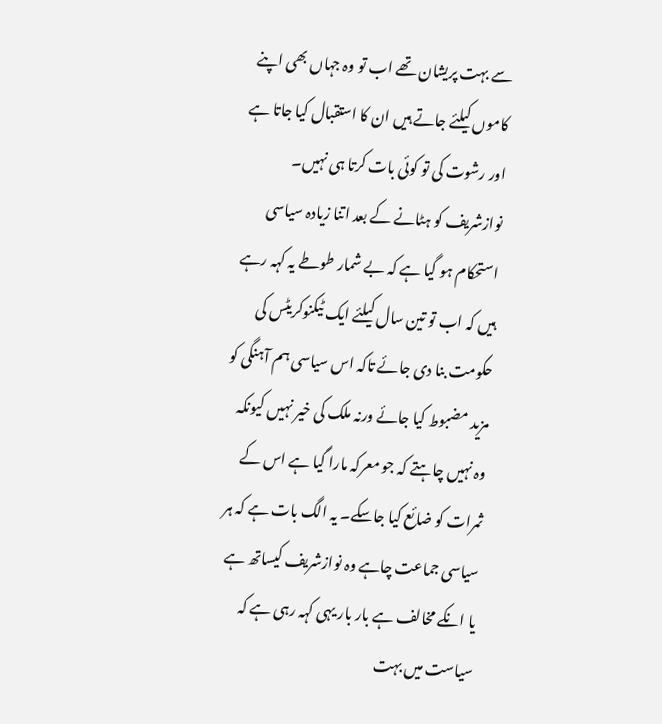سے بہت پریشان تھے اب تو وہ جہاں بھی اپنے کاموں کیلئے جاتے ہیں ان کا استقبال کیا جاتا ہے اور رشوت کی تو کوئی بات کرتا ہی نہیں۔ نوازشریف کو ہٹانے کے بعد اتنا زیادہ سیاسی استحکام ہو گیا ہے کہ بے شمار طوطے یہ کہہ رہے ہیں کہ اب تو تین سال کیلئے ایک ٹیکنوکریٹس کی حکومت بنا دی جائے تاکہ اس سیاسی ہم آہنگی کو مزید مضبوط کیا جائے ورنہ ملک کی خیر نہیں کیونکہ وہ نہیں چاہتے کہ جو معرکہ مارا گیا ہے اس کے ثمرات کو ضائع کیا جاسکے۔ یہ الگ بات ہے کہ ہر سیاسی جماعت چاہے وہ نوازشریف کیساتھ ہے یا انکے مخالف ہے بار بار یہی کہہ رہی ہے کہ سیاست میں بہت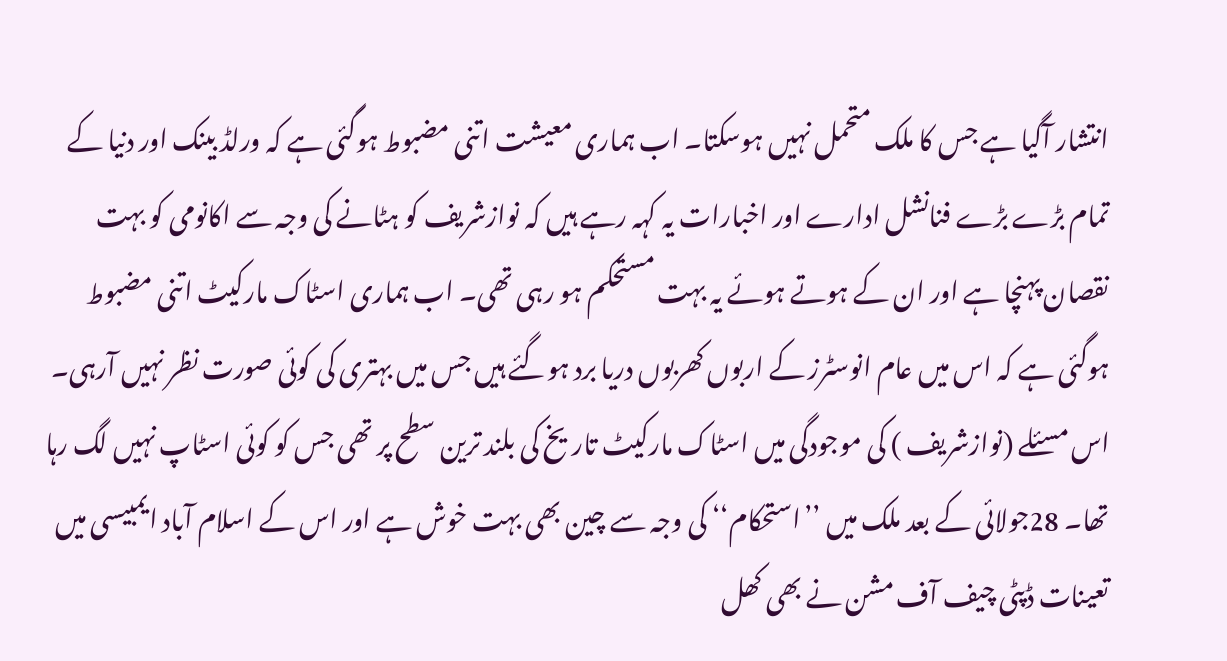انتشار آگیا ہے جس کا ملک متحمل نہیں ہوسکتا۔ اب ہماری معیشت اتنی مضبوط ہوگئی ہے کہ ورلڈ بینک اور دنیا کے تمام بڑے بڑے فنانشل ادارے اور اخبارات یہ کہہ رہے ہیں کہ نوازشریف کو ہٹانے کی وجہ سے اکانومی کو بہت نقصان پہنچا ہے اور ان کے ہوتے ہوئے یہ بہت مستحکم ہو رہی تھی۔ اب ہماری اسٹاک مارکیٹ اتنی مضبوط ہوگئی ہے کہ اس میں عام انوسٹرز کے اربوں کھربوں دریا برد ہوگئے ہیں جس میں بہتری کی کوئی صورت نظر نہیں آرہی۔ اس مسئلے (نوازشریف ) کی موجودگی میں اسٹاک مارکیٹ تاریخ کی بلند ترین سطح پر تھی جس کو کوئی اسٹاپ نہیں لگ رہا تھا۔ 28جولائی کے بعد ملک میں ’’استحکام‘‘ کی وجہ سے چین بھی بہت خوش ہے اور اس کے اسلام آباد ایمبیسی میں تعینات ڈپٹی چیف آف مشن نے بھی کھل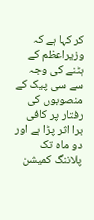کر کہا ہے کہ وزیراعظم کے ہٹنے کی وجہ سے سی پیک کے منصوبوں کی رفتار پر کافی برا اثر پڑا ہے اور دو ماہ تک پلاننگ کمیشن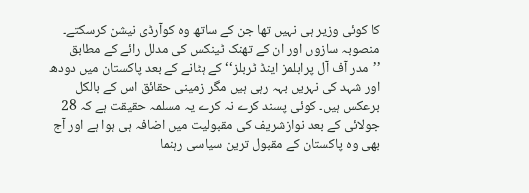کا کوئی وزیر ہی نہیں تھا جن کے ساتھ وہ کوآرڈی نیشن کرسکتے۔
منصوبہ سازوں اور ان کے تھنک ٹینکس کی مدلل رائے کے مطابق ’’مدر آف آل پرابلمز اینڈ ٹربلز‘‘ کے ہٹانے کے بعد پاکستان میں دودھ اور شہد کی نہریں بہہ رہی ہیں مگر زمینی حقائق اس کے بالکل برعکس ہیں۔ کوئی پسند کرے نہ کرے یہ مسلمہ حقیقت ہے کہ 28 جولائی کے بعد نوازشریف کی مقبولیت میں اضافہ ہی ہوا ہے اور آج بھی وہ پاکستان کے مقبول ترین سیاسی رہنما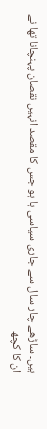ہیں۔ ساڑھے چار سال سے جاری سیاسی ہا ہو جس کا مقصد انہیں نقصان پہنچانا تھا نے ان کا کچھ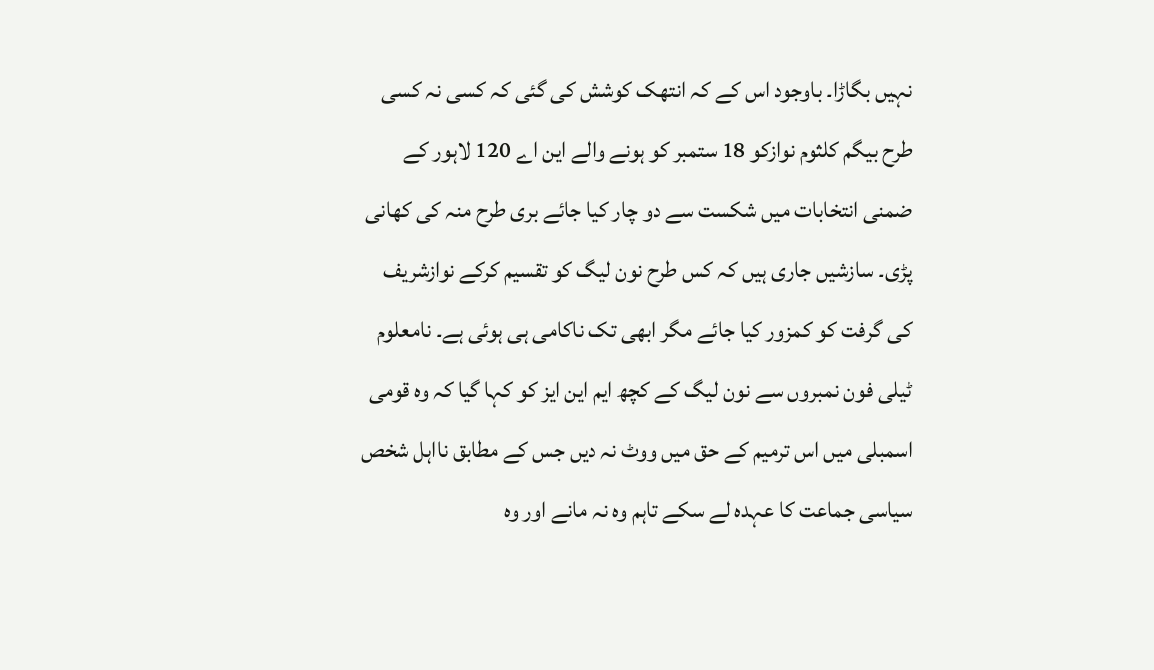نہیں بگاڑا۔ باوجود اس کے کہ انتھک کوشش کی گئی کہ کسی نہ کسی طرح بیگم کلثوم نوازکو 18 ستمبر کو ہونے والے این اے 120 لاہور کے ضمنی انتخابات میں شکست سے دو چار کیا جائے بری طرح منہ کی کھانی پڑی۔ سازشیں جاری ہیں کہ کس طرح نون لیگ کو تقسیم کرکے نوازشریف کی گرفت کو کمزور کیا جائے مگر ابھی تک ناکامی ہی ہوئی ہے۔ نامعلوم ٹیلی فون نمبروں سے نون لیگ کے کچھ ایم این ایز کو کہا گیا کہ وہ قومی اسمبلی میں اس ترمیم کے حق میں ووٹ نہ دیں جس کے مطابق نااہل شخص سیاسی جماعت کا عہدہ لے سکے تاہم وہ نہ مانے اور وہ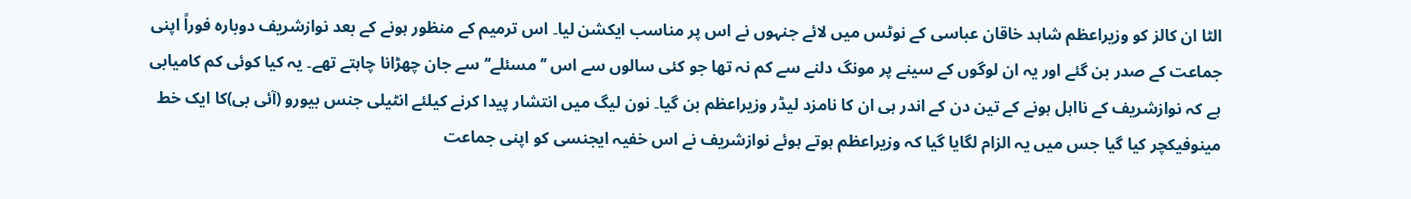الٹا ان کالز کو وزیراعظم شاہد خاقان عباسی کے نوٹس میں لائے جنہوں نے اس پر مناسب ایکشن لیا۔ اس ترمیم کے منظور ہونے کے بعد نوازشریف دوبارہ فوراً اپنی جماعت کے صدر بن گئے اور یہ ان لوگوں کے سینے پر مونگ دلنے سے کم نہ تھا جو کئی سالوں سے اس ’’مسئلے‘‘ سے جان چھڑانا چاہتے تھے۔ یہ کیا کوئی کم کامیابی ہے کہ نوازشریف کے نااہل ہونے کے تین دن کے اندر ہی ان کا نامزد لیڈر وزیراعظم بن گیا۔ نون لیگ میں انتشار پیدا کرنے کیلئے انٹیلی جنس بیورو (آئی بی)کا ایک خط مینوفیکچر کیا گیا جس میں یہ الزام لگایا گیا کہ وزیراعظم ہوتے ہوئے نوازشریف نے اس خفیہ ایجنسی کو اپنی جماعت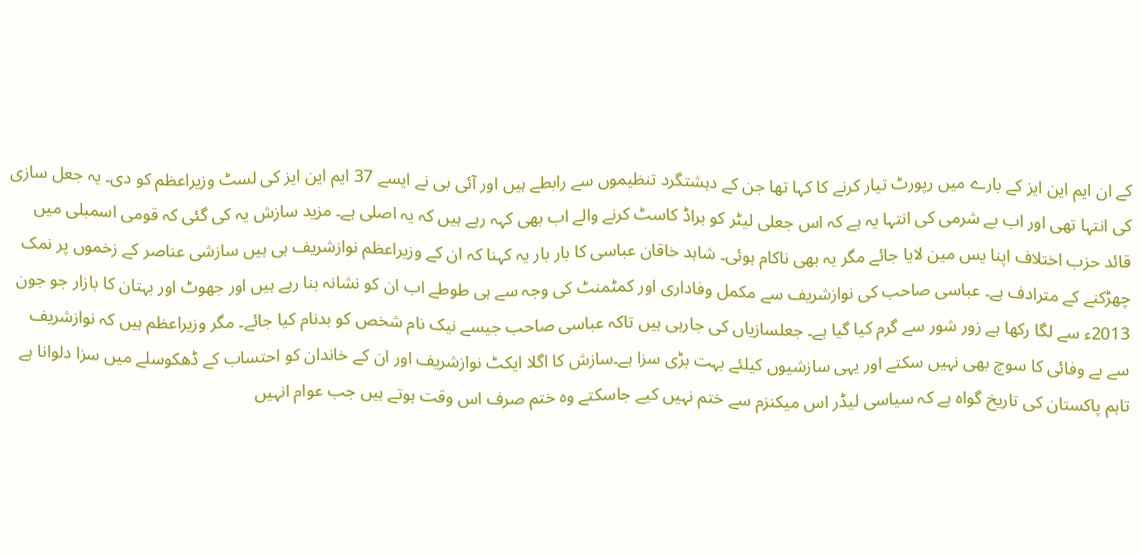کے ان ایم این ایز کے بارے میں رپورٹ تیار کرنے کا کہا تھا جن کے دہشتگرد تنظیموں سے رابطے ہیں اور آئی بی نے ایسے 37 ایم این ایز کی لسٹ وزیراعظم کو دی۔ یہ جعل سازی کی انتہا تھی اور اب بے شرمی کی انتہا یہ ہے کہ اس جعلی لیٹر کو براڈ کاسٹ کرنے والے اب بھی کہہ رہے ہیں کہ یہ اصلی ہے۔ مزید سازش یہ کی گئی کہ قومی اسمبلی میں قائد حزب اختلاف اپنا یس مین لایا جائے مگر یہ بھی ناکام ہوئی۔ شاہد خاقان عباسی کا بار بار یہ کہنا کہ ان کے وزیراعظم نوازشریف ہی ہیں سازشی عناصر کے زخموں پر نمک چھڑکنے کے مترادف ہے۔ عباسی صاحب کی نوازشریف سے مکمل وفاداری اور کمٹمنٹ کی وجہ سے ہی طوطے اب ان کو نشانہ بنا رہے ہیں اور جھوٹ اور بہتان کا بازار جو جون 2013ء سے لگا رکھا ہے زور شور سے گرم کیا گیا ہے۔ جعلسازیاں کی جارہی ہیں تاکہ عباسی صاحب جیسے نیک نام شخص کو بدنام کیا جائے۔ مگر وزیراعظم ہیں کہ نوازشریف سے بے وفائی کا سوچ بھی نہیں سکتے اور یہی سازشیوں کیلئے بہت بڑی سزا ہے۔سازش کا اگلا ایکٹ نوازشریف اور ان کے خاندان کو احتساب کے ڈھکوسلے میں سزا دلوانا ہے تاہم پاکستان کی تاریخ گواہ ہے کہ سیاسی لیڈر اس میکنزم سے ختم نہیں کیے جاسکتے وہ ختم صرف اس وقت ہوتے ہیں جب عوام انہیں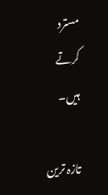مسترد کرتے ہیں۔

تازہ ترین